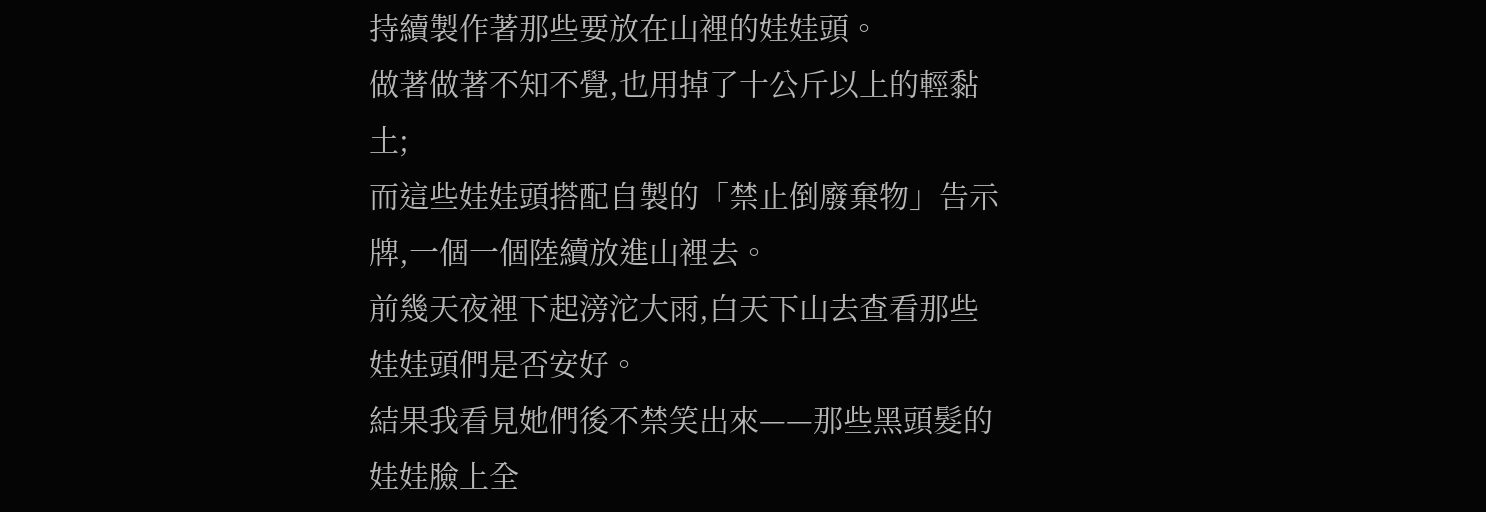持續製作著那些要放在山裡的娃娃頭。
做著做著不知不覺,也用掉了十公斤以上的輕黏土;
而這些娃娃頭搭配自製的「禁止倒廢棄物」告示牌,一個一個陸續放進山裡去。
前幾天夜裡下起滂沱大雨,白天下山去查看那些娃娃頭們是否安好。
結果我看見她們後不禁笑出來——那些黑頭髮的娃娃臉上全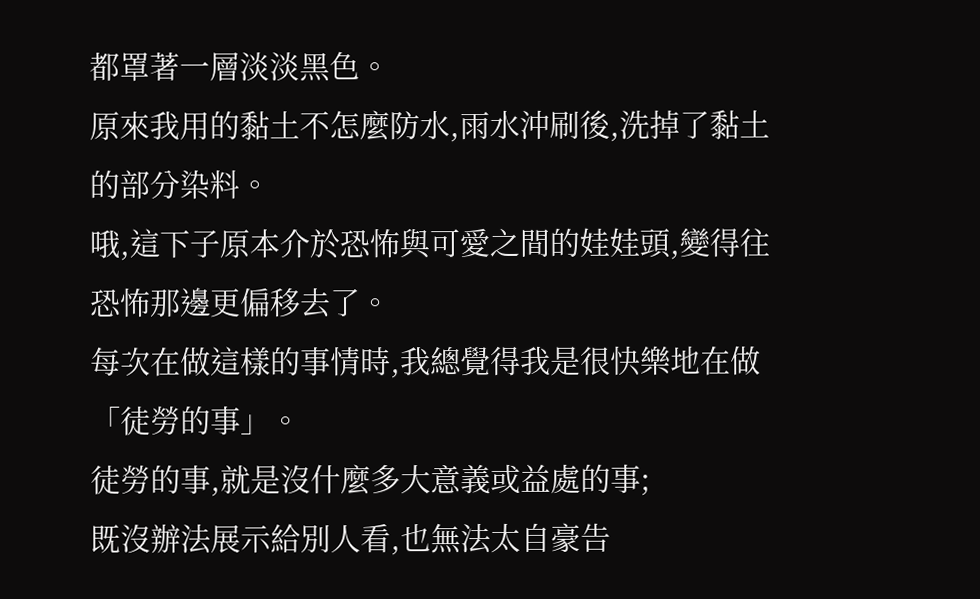都罩著一層淡淡黑色。
原來我用的黏土不怎麼防水,雨水沖刷後,洗掉了黏土的部分染料。
哦,這下子原本介於恐怖與可愛之間的娃娃頭,變得往恐怖那邊更偏移去了。
每次在做這樣的事情時,我總覺得我是很快樂地在做「徒勞的事」。
徒勞的事,就是沒什麼多大意義或益處的事;
既沒辦法展示給別人看,也無法太自豪告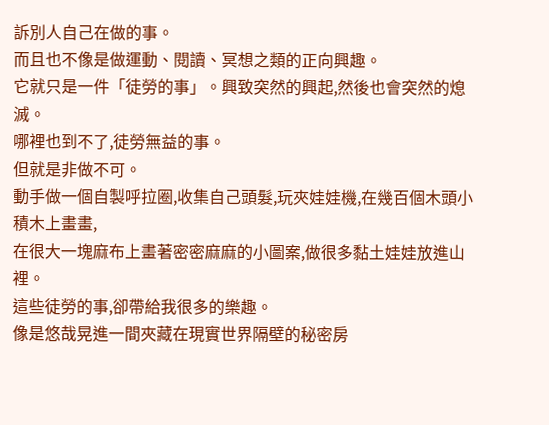訴別人自己在做的事。
而且也不像是做運動、閱讀、冥想之類的正向興趣。
它就只是一件「徒勞的事」。興致突然的興起,然後也會突然的熄滅。
哪裡也到不了,徒勞無益的事。
但就是非做不可。
動手做一個自製呼拉圈,收集自己頭髮,玩夾娃娃機,在幾百個木頭小積木上畫畫,
在很大一塊麻布上畫著密密麻麻的小圖案,做很多黏土娃娃放進山裡。
這些徒勞的事,卻帶給我很多的樂趣。
像是悠哉晃進一間夾藏在現實世界隔壁的秘密房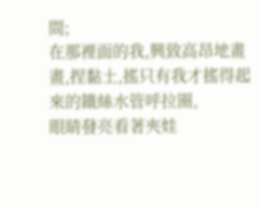間;
在那裡面的我,興致高昂地畫畫,捏黏土,搖只有我才搖得起來的鐵絲水管呼拉圈,
眼睛發亮看著夾娃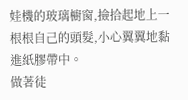娃機的玻璃櫥窗,撿拾起地上一根根自己的頭髮,小心翼翼地黏進紙膠帶中。
做著徒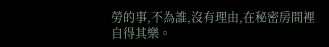勞的事,不為誰,沒有理由,在秘密房間裡自得其樂。